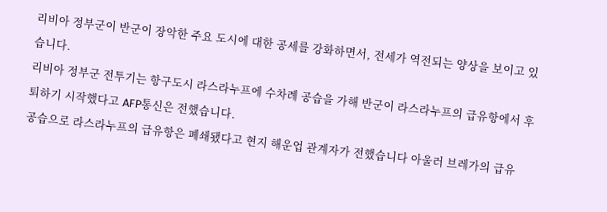리비아 정부군이 반군이 장악한 주요 도시에 대한 공세를 강화하면서, 전세가 역전되는 양상을 보이고 있습니다.
리비아 정부군 전투기는 항구도시 라스라누프에 수차례 공습을 가해 반군이 라스라누프의 급유항에서 후퇴하기 시작했다고 AFP통신은 전했습니다.
공습으로 라스라누프의 급유항은 폐쇄됐다고 현지 해운업 관계자가 전했습니다 아울러 브레가의 급유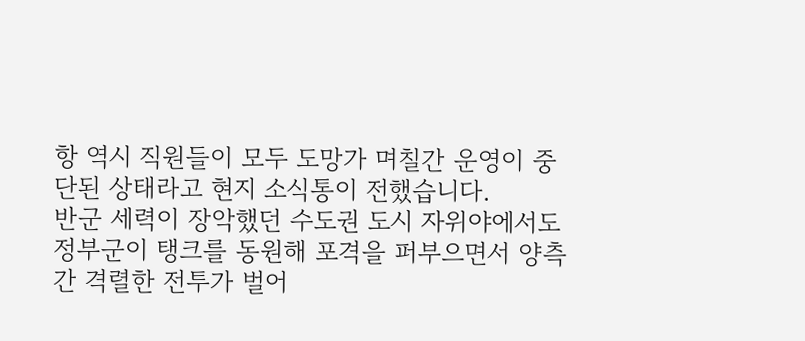항 역시 직원들이 모두 도망가 며칠간 운영이 중단된 상태라고 현지 소식통이 전했습니다.
반군 세력이 장악했던 수도권 도시 자위야에서도 정부군이 탱크를 동원해 포격을 퍼부으면서 양측 간 격렬한 전투가 벌어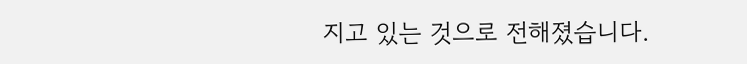지고 있는 것으로 전해졌습니다.